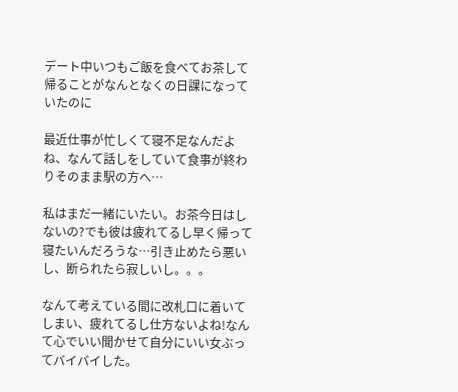デート中いつもご飯を食べてお茶して帰ることがなんとなくの日課になっていたのに

最近仕事が忙しくて寝不足なんだよね、なんて話しをしていて食事が終わりそのまま駅の方へ…

私はまだ一緒にいたい。お茶今日はしないの?でも彼は疲れてるし早く帰って寝たいんだろうな…引き止めたら悪いし、断られたら寂しいし。。。

なんて考えている間に改札口に着いてしまい、疲れてるし仕方ないよね!なんて心でいい聞かせて自分にいい女ぶってバイバイした。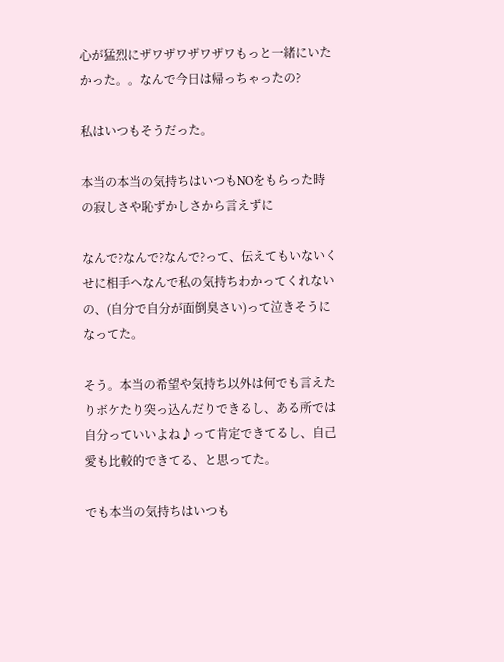心が猛烈にザワザワザワザワもっと一緒にいたかった。。なんで今日は帰っちゃったの?

私はいつもそうだった。

本当の本当の気持ちはいつもNOをもらった時の寂しさや恥ずかしさから言えずに

なんで?なんで?なんで?って、伝えてもいないくせに相手へなんで私の気持ちわかってくれないの、(自分で自分が面倒臭さい)って泣きそうになってた。

そう。本当の希望や気持ち以外は何でも言えたりボケたり突っ込んだりできるし、ある所では自分っていいよね♪って肯定できてるし、自己愛も比較的できてる、と思ってた。

でも本当の気持ちはいつも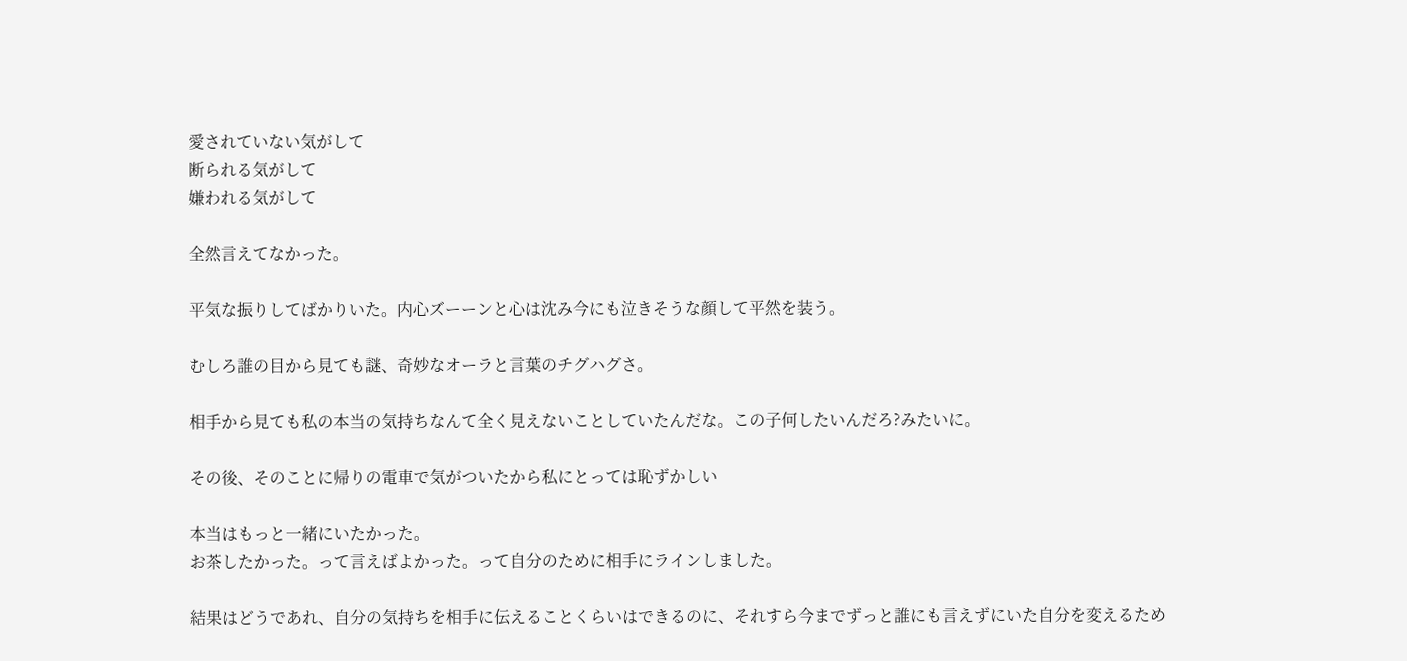愛されていない気がして
断られる気がして
嫌われる気がして

全然言えてなかった。

平気な振りしてばかりいた。内心ズーーンと心は沈み今にも泣きそうな顔して平然を装う。

むしろ誰の目から見ても謎、奇妙なオーラと言葉のチグハグさ。

相手から見ても私の本当の気持ちなんて全く見えないことしていたんだな。この子何したいんだろ?みたいに。

その後、そのことに帰りの電車で気がついたから私にとっては恥ずかしい

本当はもっと一緒にいたかった。
お茶したかった。って言えばよかった。って自分のために相手にラインしました。

結果はどうであれ、自分の気持ちを相手に伝えることくらいはできるのに、それすら今までずっと誰にも言えずにいた自分を変えるため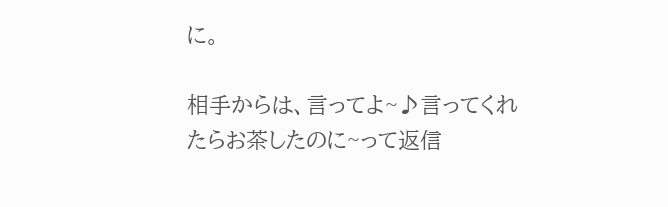に。

相手からは、言ってよ~♪言ってくれたらお茶したのに~って返信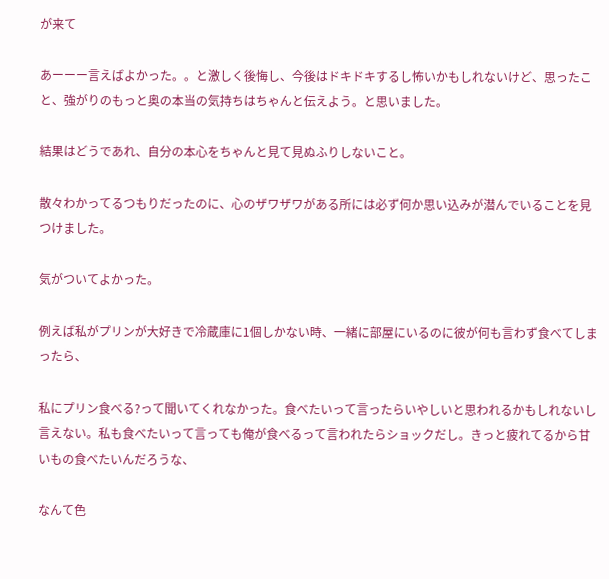が来て

あーーー言えばよかった。。と激しく後悔し、今後はドキドキするし怖いかもしれないけど、思ったこと、強がりのもっと奥の本当の気持ちはちゃんと伝えよう。と思いました。

結果はどうであれ、自分の本心をちゃんと見て見ぬふりしないこと。

散々わかってるつもりだったのに、心のザワザワがある所には必ず何か思い込みが潜んでいることを見つけました。

気がついてよかった。

例えば私がプリンが大好きで冷蔵庫に1個しかない時、一緒に部屋にいるのに彼が何も言わず食べてしまったら、

私にプリン食べる?って聞いてくれなかった。食べたいって言ったらいやしいと思われるかもしれないし言えない。私も食べたいって言っても俺が食べるって言われたらショックだし。きっと疲れてるから甘いもの食べたいんだろうな、

なんて色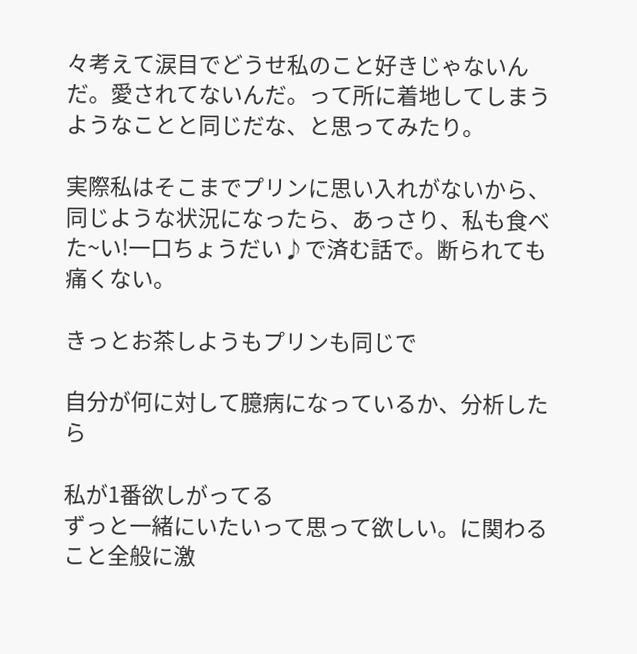々考えて涙目でどうせ私のこと好きじゃないんだ。愛されてないんだ。って所に着地してしまうようなことと同じだな、と思ってみたり。

実際私はそこまでプリンに思い入れがないから、同じような状況になったら、あっさり、私も食べた~い!一口ちょうだい♪で済む話で。断られても痛くない。

きっとお茶しようもプリンも同じで

自分が何に対して臆病になっているか、分析したら

私が1番欲しがってる
ずっと一緒にいたいって思って欲しい。に関わること全般に激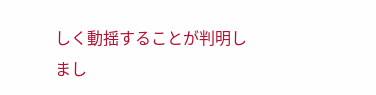しく動揺することが判明しまし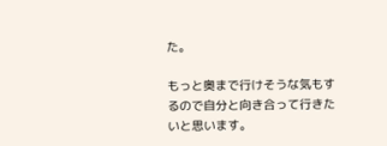た。

もっと奥まで行けそうな気もするので自分と向き合って行きたいと思います。